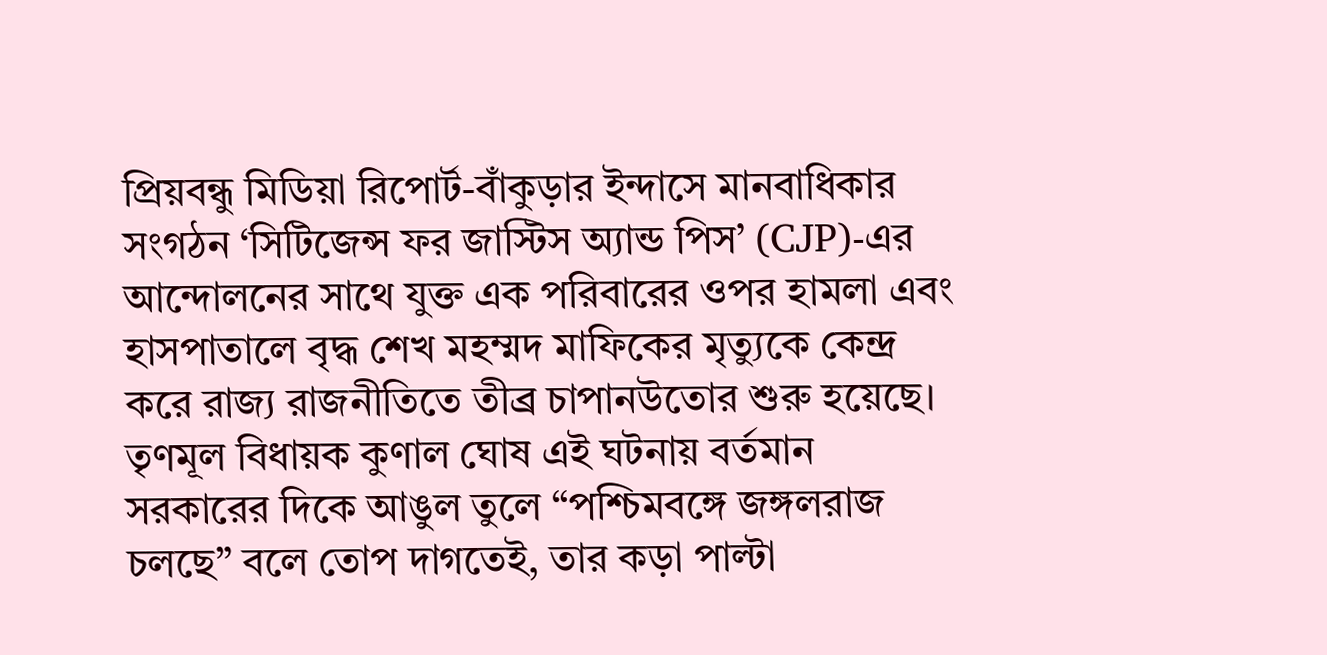প্রিয়বন্ধু মিডিয়া রিপোর্ট-বাঁকুড়ার ইন্দাসে মানবাধিকার সংগঠন ‘সিটিজেন্স ফর জাস্টিস অ্যান্ড পিস’ (CJP)-এর আন্দোলনের সাথে যুক্ত এক পরিবারের ওপর হামলা এবং হাসপাতালে বৃদ্ধ শেখ মহম্মদ মাফিকের মৃত্যুকে কেন্দ্র করে রাজ্য রাজনীতিতে তীব্র চাপানউতোর শুরু হয়েছে। তৃণমূল বিধায়ক কুণাল ঘোষ এই ঘটনায় বর্তমান সরকারের দিকে আঙুল তুলে “পশ্চিমবঙ্গে জঙ্গলরাজ চলছে” বলে তোপ দাগতেই, তার কড়া পাল্টা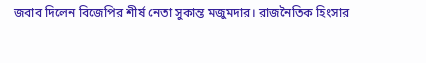জবাব দিলেন বিজেপির শীর্ষ নেতা সুকান্ত মজুমদার। রাজনৈতিক হিংসার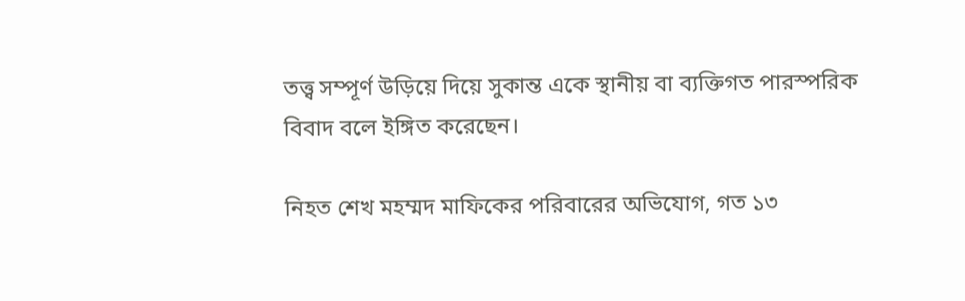তত্ত্ব সম্পূর্ণ উড়িয়ে দিয়ে সুকান্ত একে স্থানীয় বা ব্যক্তিগত পারস্পরিক বিবাদ বলে ইঙ্গিত করেছেন।

নিহত শেখ মহম্মদ মাফিকের পরিবারের অভিযোগ, গত ১৩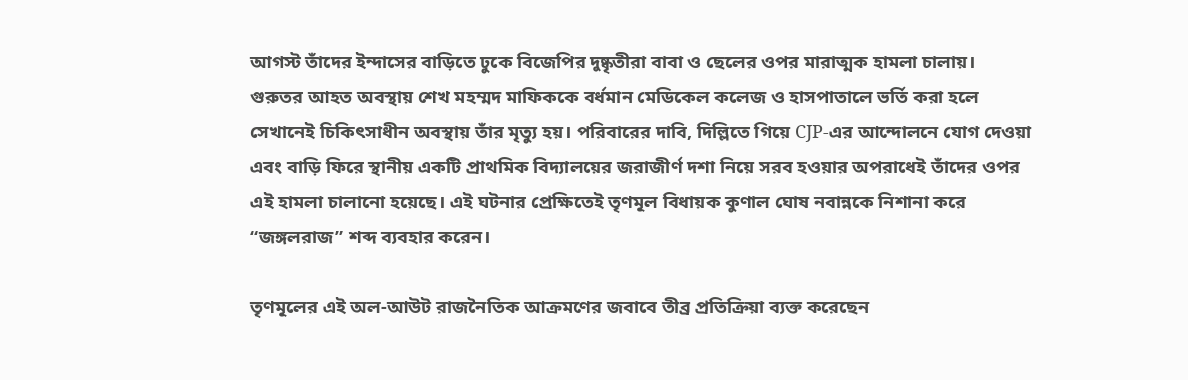আগস্ট তাঁদের ইন্দাসের বাড়িতে ঢুকে বিজেপির দুষ্কৃতীরা বাবা ও ছেলের ওপর মারাত্মক হামলা চালায়। গুরুতর আহত অবস্থায় শেখ মহম্মদ মাফিককে বর্ধমান মেডিকেল কলেজ ও হাসপাতালে ভর্তি করা হলে সেখানেই চিকিৎসাধীন অবস্থায় তাঁর মৃত্যু হয়। পরিবারের দাবি, দিল্লিতে গিয়ে CJP-এর আন্দোলনে যোগ দেওয়া এবং বাড়ি ফিরে স্থানীয় একটি প্রাথমিক বিদ্যালয়ের জরাজীর্ণ দশা নিয়ে সরব হওয়ার অপরাধেই তাঁদের ওপর এই হামলা চালানো হয়েছে। এই ঘটনার প্রেক্ষিতেই তৃণমূল বিধায়ক কুণাল ঘোষ নবান্নকে নিশানা করে “জঙ্গলরাজ” শব্দ ব্যবহার করেন।

তৃণমূলের এই অল-আউট রাজনৈতিক আক্রমণের জবাবে তীব্র প্রতিক্রিয়া ব্যক্ত করেছেন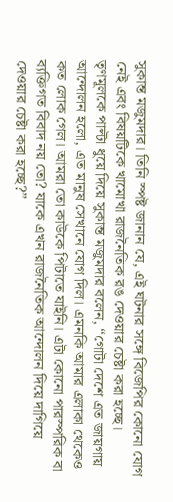সুকান্ত মজুমদার। তিনি স্পষ্ট জানান যে, এই ঘটনার সঙ্গে বিজেপির কোনো যোগ নেই এবং বিষয়টিকে খামোখা রাজনৈতিক রঙ দেওয়ার চেষ্টা করা হচ্ছে। তৃণমূলকে পাল্টা ধুয়ে দিয়ে সুকান্ত মজুমদার বলেন, “গোটা দেশে এত জায়গায় আন্দোলন হলো, এত মানুষ সেখানে যোগ দিল। এমনকি আমার এলাকা থেকেও কত লোক গেল। আমরা তো কাউকে পিটাতে যাইনি। এটা কোনো পারস্পরিক বা ব্যক্তিগত বিবাদ নয় তো? যাকে এখন রাজনৈতিক আন্দোলন দিয়ে দাগিয়ে দেওয়ার চেষ্টা করা হচ্ছে?”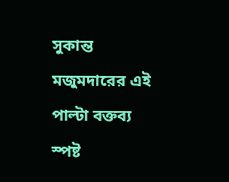সুকান্ত মজুমদারের এই পাল্টা বক্তব্য স্পষ্ট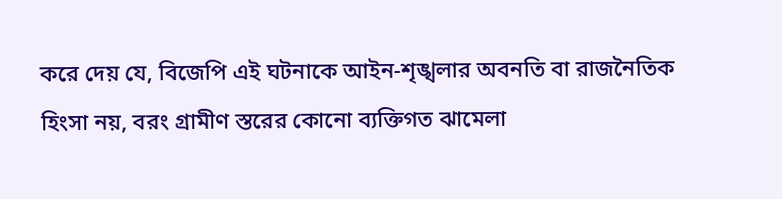করে দেয় যে, বিজেপি এই ঘটনাকে আইন-শৃঙ্খলার অবনতি বা রাজনৈতিক হিংসা নয়, বরং গ্রামীণ স্তরের কোনো ব্যক্তিগত ঝামেলা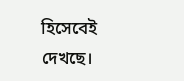হিসেবেই দেখছে।